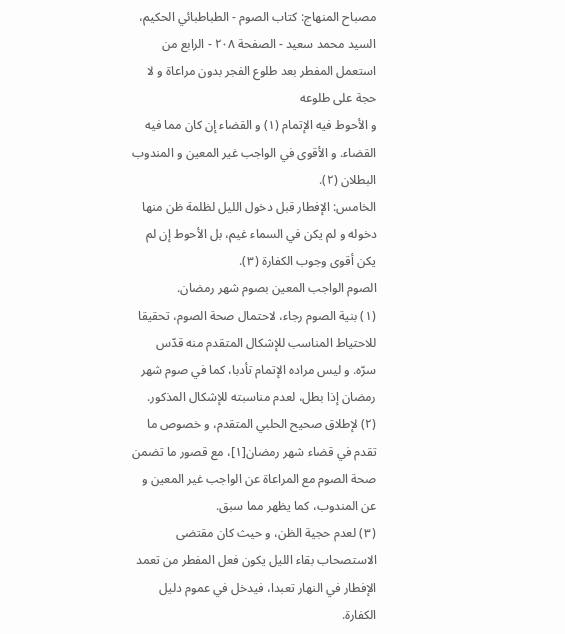مصباح المنهاج: كتاب الصوم - الطباطبائي الحكيم، السيد محمد سعيد - الصفحة ٢٠٨ - الرابع من استعمل المفطر بعد طلوع الفجر بدون مراعاة و لا حجة على طلوعه
و الأحوط فيه الإتمام (١) و القضاء إن كان مما فيه القضاء. و الأقوى في الواجب غير المعين و المندوب البطلان (٢).
الخامس: الإفطار قبل دخول الليل لظلمة ظن منها دخوله و لم يكن في السماء غيم، بل الأحوط إن لم يكن أقوى وجوب الكفارة (٣).
الصوم الواجب المعين بصوم شهر رمضان.
(١) بنية الصوم رجاء، لاحتمال صحة الصوم، تحقيقا للاحتياط المناسب للإشكال المتقدم منه قدّس سرّه. و ليس مراده الإتمام تأدبا، كما في صوم شهر رمضان إذا بطل، لعدم مناسبته للإشكال المذكور.
(٢) لإطلاق صحيح الحلبي المتقدم، و خصوص ما تقدم في قضاء شهر رمضان[١]، مع قصور ما تضمن صحة الصوم مع المراعاة عن الواجب غير المعين و عن المندوب، كما يظهر مما سبق.
(٣) لعدم حجية الظن، و حيث كان مقتضى الاستصحاب بقاء الليل يكون فعل المفطر من تعمد الإفطار في النهار تعبدا، فيدخل في عموم دليل الكفارة.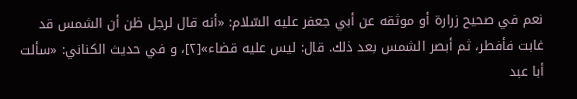نعم في صحيح زرارة أو موثقه عن أبي جعفر عليه السّلام: «أنه قال لرجل ظن أن الشمس قد غابت فأفطر، ثم أبصر الشمس بعد ذلك. قال: ليس عليه قضاء»[٢]، و في حديث الكناني: «سألت أبا عبد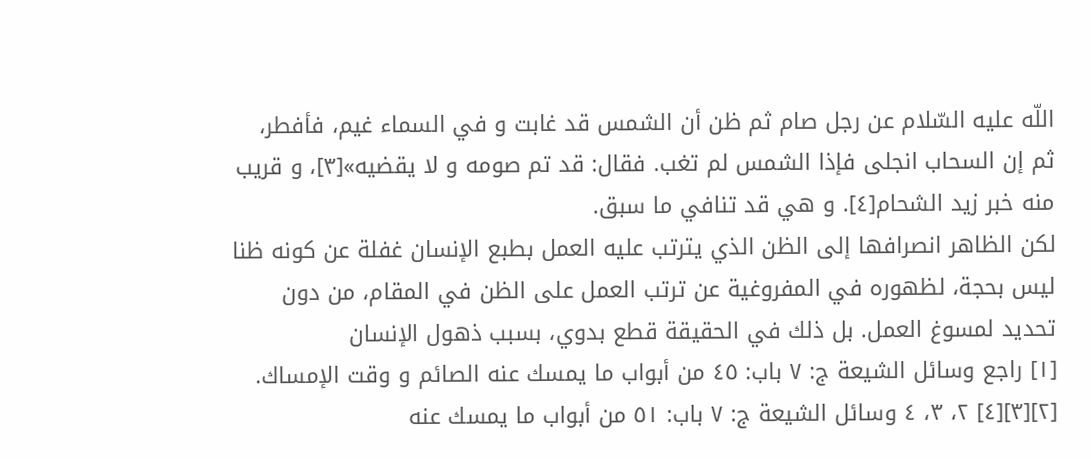اللّه عليه السّلام عن رجل صام ثم ظن أن الشمس قد غابت و في السماء غيم، فأفطر، ثم إن السحاب انجلى فإذا الشمس لم تغب. فقال: قد تم صومه و لا يقضيه»[٣]، و قريب منه خبر زيد الشحام[٤]. و هي قد تنافي ما سبق.
لكن الظاهر انصرافها إلى الظن الذي يترتب عليه العمل بطبع الإنسان غفلة عن كونه ظنا ليس بحجة، لظهوره في المفروغية عن ترتب العمل على الظن في المقام، من دون تحديد لمسوغ العمل. بل ذلك في الحقيقة قطع بدوي، بسبب ذهول الإنسان
[١] راجع وسائل الشيعة ج: ٧ باب: ٤٥ من أبواب ما يمسك عنه الصائم و وقت الإمساك.
[٢][٣][٤] ٢، ٣، ٤ وسائل الشيعة ج: ٧ باب: ٥١ من أبواب ما يمسك عنه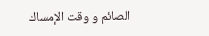الصائم و وقت الإمساك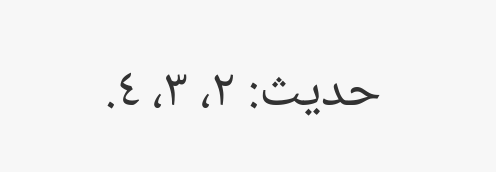حديث: ٢، ٣، ٤.